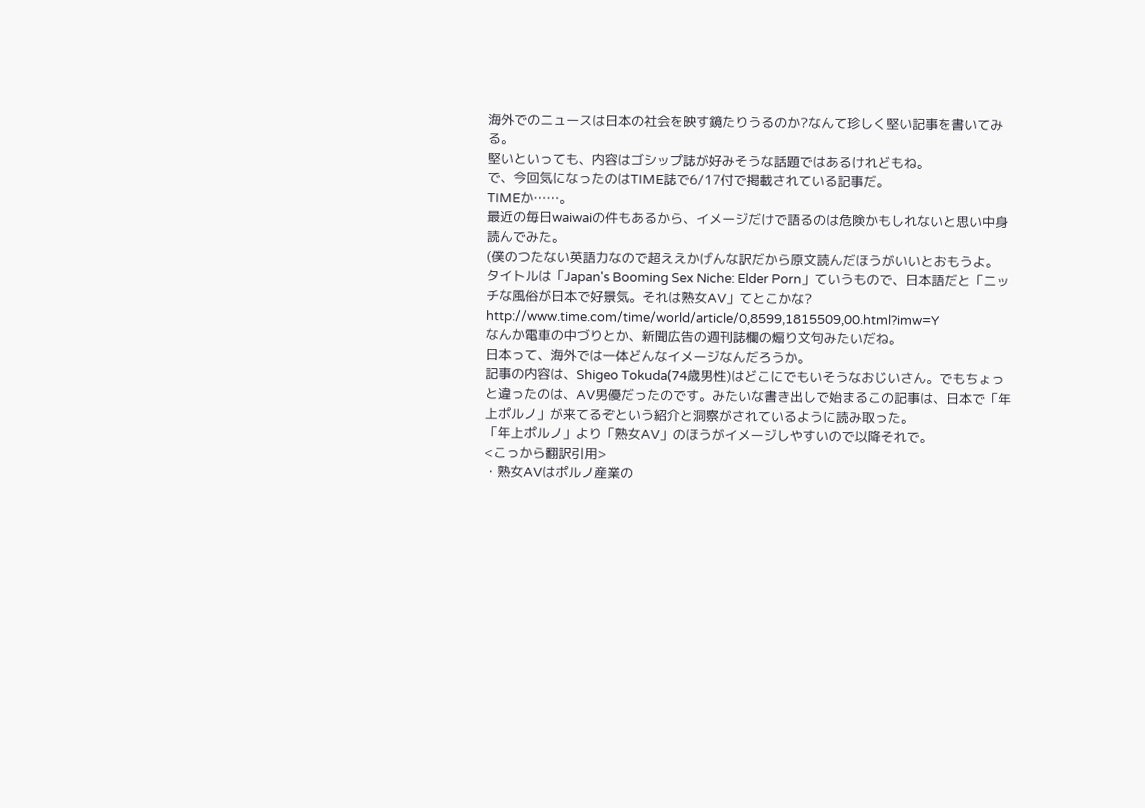海外でのニュースは日本の社会を映す鏡たりうるのか?なんて珍しく堅い記事を書いてみる。
堅いといっても、内容はゴシップ誌が好みそうな話題ではあるけれどもね。
で、今回気になったのはTIME誌で6/17付で掲載されている記事だ。
TIMEか……。
最近の毎日waiwaiの件もあるから、イメージだけで語るのは危険かもしれないと思い中身読んでみた。
(僕のつたない英語力なので超ええかげんな訳だから原文読んだほうがいいとおもうよ。
タイトルは「Japan's Booming Sex Niche: Elder Porn」ていうもので、日本語だと「ニッチな風俗が日本で好景気。それは熟女AV」てとこかな?
http://www.time.com/time/world/article/0,8599,1815509,00.html?imw=Y
なんか電車の中づりとか、新聞広告の週刊誌欄の煽り文句みたいだね。
日本って、海外では一体どんなイメージなんだろうか。
記事の内容は、Shigeo Tokuda(74歳男性)はどこにでもいそうなおじいさん。でもちょっと違ったのは、AV男優だったのです。みたいな書き出しで始まるこの記事は、日本で「年上ポルノ」が来てるぞという紹介と洞察がされているように読み取った。
「年上ポルノ」より「熟女AV」のほうがイメージしやすいので以降それで。
<こっから翻訳引用>
・熟女AVはポルノ産業の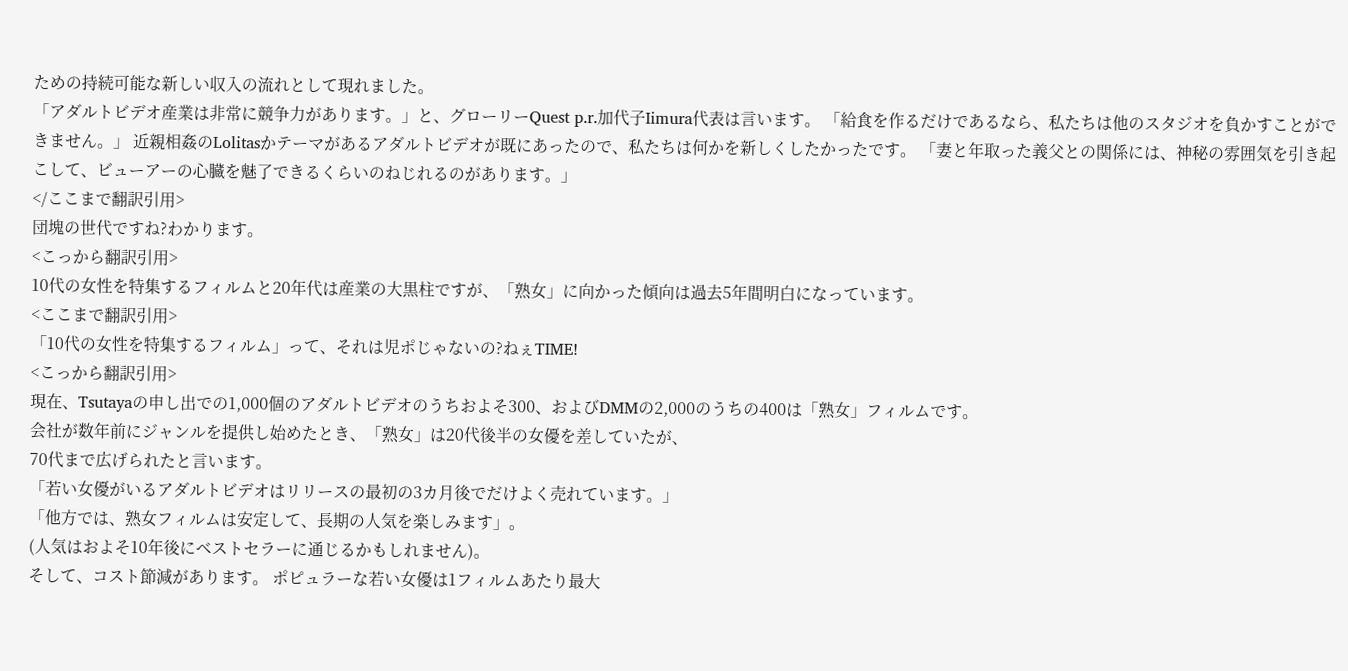ための持続可能な新しい収入の流れとして現れました。
「アダルトビデオ産業は非常に競争力があります。」と、グローリーQuest p.r.加代子Iimura代表は言います。 「給食を作るだけであるなら、私たちは他のスタジオを負かすことができません。」 近親相姦のLolitasかテーマがあるアダルトビデオが既にあったので、私たちは何かを新しくしたかったです。 「妻と年取った義父との関係には、神秘の雰囲気を引き起こして、ビューアーの心臓を魅了できるくらいのねじれるのがあります。」
</ここまで翻訳引用>
団塊の世代ですね?わかります。
<こっから翻訳引用>
10代の女性を特集するフィルムと20年代は産業の大黒柱ですが、「熟女」に向かった傾向は過去5年間明白になっています。
<ここまで翻訳引用>
「10代の女性を特集するフィルム」って、それは児ポじゃないの?ねぇTIME!
<こっから翻訳引用>
現在、Tsutayaの申し出での1,000個のアダルトビデオのうちおよそ300、およびDMMの2,000のうちの400は「熟女」フィルムです。
会社が数年前にジャンルを提供し始めたとき、「熟女」は20代後半の女優を差していたが、
70代まで広げられたと言います。
「若い女優がいるアダルトビデオはリリースの最初の3カ月後でだけよく売れています。」
「他方では、熟女フィルムは安定して、長期の人気を楽しみます」。
(人気はおよそ10年後にベストセラーに通じるかもしれません)。
そして、コスト節減があります。 ポピュラーな若い女優は1フィルムあたり最大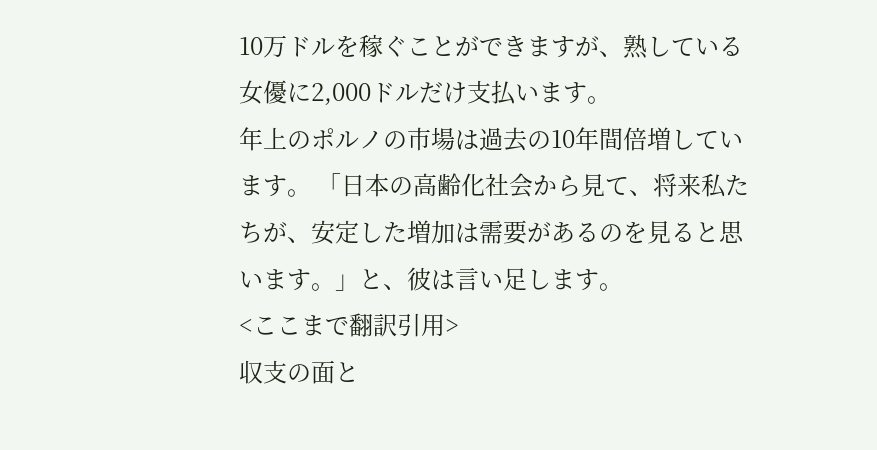10万ドルを稼ぐことができますが、熟している女優に2,000ドルだけ支払います。
年上のポルノの市場は過去の10年間倍増しています。 「日本の高齢化社会から見て、将来私たちが、安定した増加は需要があるのを見ると思います。」と、彼は言い足します。
<ここまで翻訳引用>
収支の面と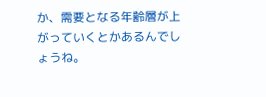か、需要となる年齢層が上がっていくとかあるんでしょうね。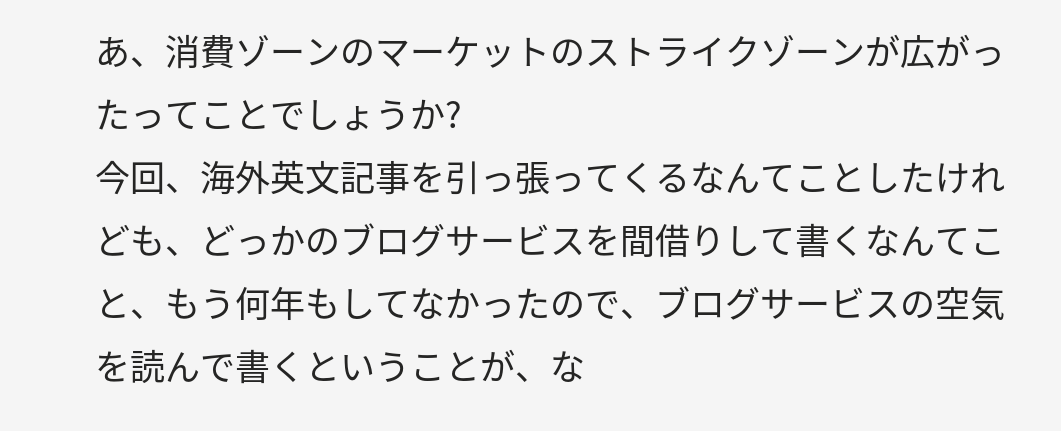あ、消費ゾーンのマーケットのストライクゾーンが広がったってことでしょうか?
今回、海外英文記事を引っ張ってくるなんてことしたけれども、どっかのブログサービスを間借りして書くなんてこと、もう何年もしてなかったので、ブログサービスの空気を読んで書くということが、な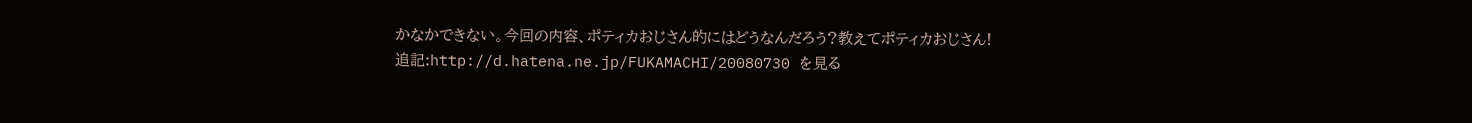かなかできない。今回の内容、ポティカおじさん的にはどうなんだろう?教えてポティカおじさん!
追記:http://d.hatena.ne.jp/FUKAMACHI/20080730 を見る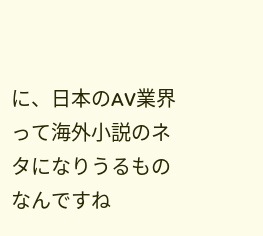に、日本のAV業界って海外小説のネタになりうるものなんですね